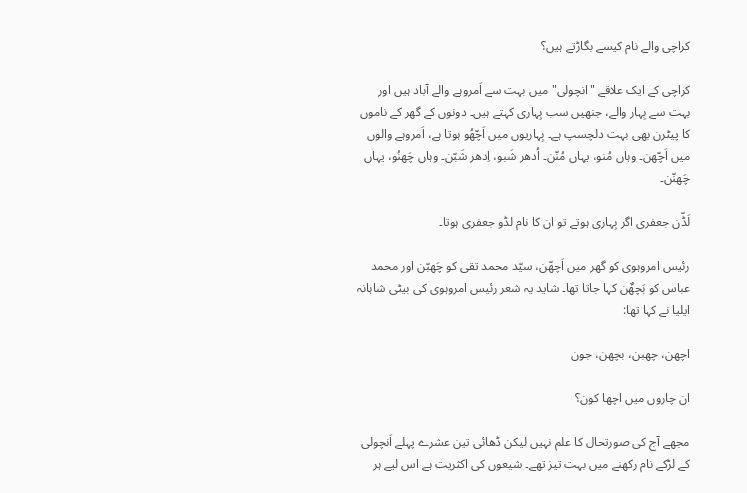کراچی والے نام کیسے بگاڑتے ہیں؟

کراچی کے ایک علاقے "انچولی" میں بہت سے اَمروہے والے آباد ہیں اور بہت سے بِہار والے، جنھیں سب بِہاری کہتے ہیں۔ دونوں کے گھر کے ناموں کا پیٹرن بھی بہت دلچسپ ہے۔ بِہاریوں میں اَچّھُو ہوتا ہے، اَمروہے والوں میں اَچّھن۔ وہاں مُنو، یہاں مُنّن۔ اُدھر شَبو، اِدھر شَبّن۔ وہاں چَھنُو، یہاں چَھنّن۔

لَڈّن جعفری اگر بِہاری ہوتے تو ان کا نام لڈو جعفری ہوتا۔

رئیس امروہوی کو گھر میں اَچھّن، سیّد محمد تقی کو چَھبّن اور محمد عباس کو بَچھٌن کہا جاتا تھا۔ شاید یہ شعر رئیس امروہوی کی بیٹی شاہانہ ایلیا نے کہا تھا:

اچھن، چھبن، بچھن، جون

ان چاروں میں اچھا کون؟

مجھے آج کی صورتحال کا علم نہیں لیکن ڈھائی تین عشرے پہلے اَنچولی کے لڑکے نام رکھنے میں بہت تیز تھے۔ شیعوں کی اکثریت ہے اس لیے ہر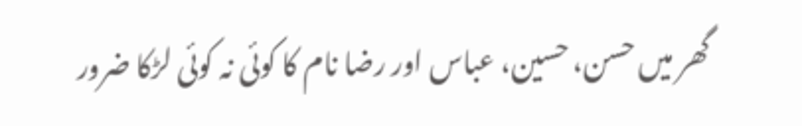گھر میں حسن، حسین، عباس اور رضا نام کا کوئی نہ کوئی لڑکا ضرور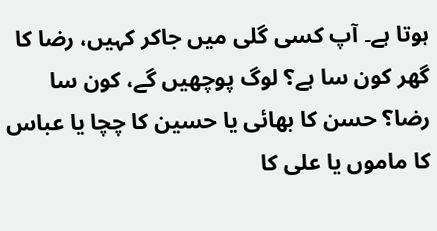ہوتا ہے۔ آپ کسی گلی میں جاکر کہیں، رضا کا گھر کون سا ہے؟ لوگ پوچھیں گے، کون سا رضا؟ حسن کا بھائی یا حسین کا چچا یا عباس کا ماموں یا علی کا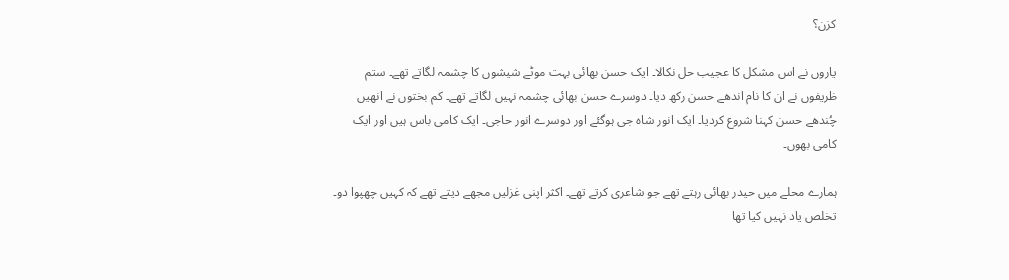کزن؟

یاروں نے اس مشکل کا عجیب حل نکالا۔ ایک حسن بھائی بہت موٹے شیشوں کا چشمہ لگاتے تھے۔ ستم ظریفوں نے ان کا نام اندھے حسن رکھ دیا۔ دوسرے حسن بھائی چشمہ نہیں لگاتے تھے۔ کم بختوں نے انھیں چُندھے حسن کہنا شروع کردیا۔ ایک انور شاہ جی ہوگئے اور دوسرے انور حاجی۔ ایک کامی باس ہیں اور ایک کامی بھوں۔

ہمارے محلے میں حیدر بھائی رہتے تھے جو شاعری کرتے تھے۔ اکثر اپنی غزلیں مجھے دیتے تھے کہ کہیں چھپوا دو۔ تخلص یاد نہیں کیا تھا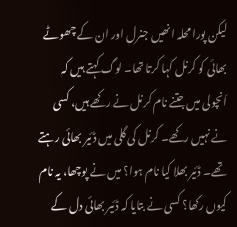لیکن پورا محلہ انھیں جنرل اور ان کے چھوٹے بھائی کو کرنل کہا کرتا تھا۔ لوگ کہتے ہیں کہ اَنچولی میں جتنے نام کرنل نے رکھے ہیں، کسی نے نہیں رکھے۔ کرنل کی گلی میں ڈئیر بھائی رہتے تھے۔ ڈئیر بھلا کیا نام ہوا؟ میں نے پوچھا، یہ نام کیوں رکھا؟ کسی نے بتایا کہ ڈئیر بھائی دل کے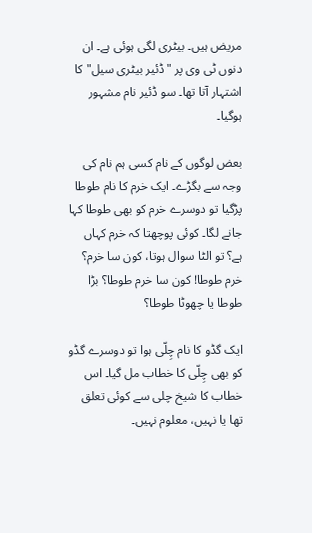مریض ہیں۔ بیٹری لگی ہوئی ہے۔ ان دنوں ٹی وی پر "ڈئیر بیٹری سیل" کا اشتہار آتا تھا۔ سو ڈئیر نام مشہور ہوگیا۔

بعض لوگوں کے نام کسی ہم نام کی وجہ سے بگڑے۔ ایک خرم کا نام طوطا پڑگیا تو دوسرے خرم کو بھی طوطا کہا جانے لگا۔ کوئی پوچھتا کہ خرم کہاں ہے؟ تو الٹا سوال ہوتا، کون سا خرم؟ خرم طوطا! کون سا خرم طوطا؟ بڑا طوطا یا چھوٹا طوطا؟

ایک گڈو کا نام چِلّی ہوا تو دوسرے گڈو کو بھی چِلّی کا خطاب مل گیا۔ اس خطاب کا شیخ چلی سے کوئی تعلق تھا یا نہیں، معلوم نہیں۔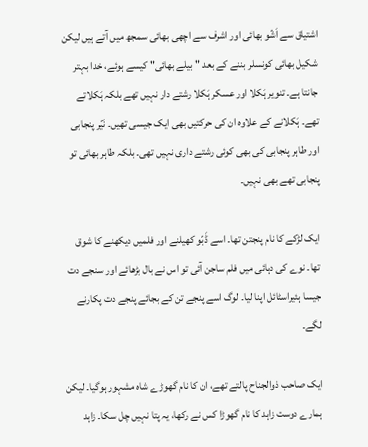اشتیاق سے اَشّو بھائی اور اشرف سے اچھی بھائی سمجھ میں آتے ہیں لیکن شکیل بھائی کونسلر بننے کے بعد "بیلے بھائی" کیسے ہوئے، خدا بہتر جانتا ہے۔ تنویر ہَکلا اور عسکر ہَکلا رشتے دار نہیں تھے بلکہ ہَکلاتے تھے۔ ہَکلانے کے علاوہ ان کی حرکتیں بھی ایک جیسی تھیں۔ نَیّر پنجابی اور طاہر پنجابی کی بھی کوئی رشتے داری نہیں تھی۔ بلکہ طاہر بھائی تو پنجابی تھے بھی نہیں۔

ایک لڑکے کا نام پنجتن تھا۔ اسے ڈَبّو کھیلنے اور فلمیں دیکھنے کا شوق تھا۔ نوے کی دہائی میں فلم ساجن آئی تو اس نے بال بڑھائے اور سنجے دت جیسا ہئیراسٹائل اپنا لیا۔ لوگ اسے پنجے تن کے بجائے پنجے دت پکارنے لگے۔

ایک صاحب ذوالجناح پالتے تھے، ان کا نام گھوڑے شاہ مشہور ہوگیا۔ لیکن ہمارے دوست زاہد کا نام گھوڑا کس نے رکھا، یہ پتا نہیں چل سکا۔ زاہد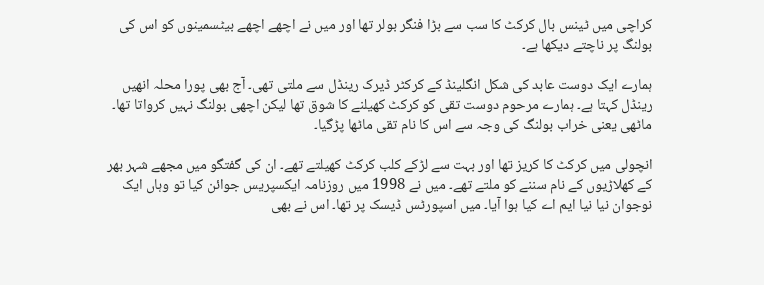کراچی میں ٹینس بال کرکٹ کا سب سے بڑا فنگر بولر تھا اور میں نے اچھے اچھے بیٹسمینوں کو اس کی بولنگ پر ناچتے دیکھا ہے۔

ہمارے ایک دوست عابد کی شکل انگلینڈ کے کرکٹر ڈیرک رینڈل سے ملتی تھی۔ آج بھی پورا محلہ انھیں رینڈل کہتا ہے۔ ہمارے مرحوم دوست تقی کو کرکٹ کھیلنے کا شوق تھا لیکن اچھی بولنگ نہیں کرواتا تھا۔ ماٹھی یعنی خراب بولنگ کی وجہ سے اس کا نام تقی ماٹھا پڑگیا۔

انچولی میں کرکٹ کا کریز تھا اور بہت سے لڑکے کلب کرکٹ کھیلتے تھے۔ ان کی گفتگو میں مجھے شہر بھر کے کھلاڑیوں کے نام سننے کو ملتے تھے۔ میں نے 1998 میں روزنامہ ایکسپریس جوائن کیا تو وہاں ایک نوجوان نیا نیا ایم اے کیا ہوا آیا۔ میں اسپورٹس ڈیسک پر تھا۔ اس نے بھی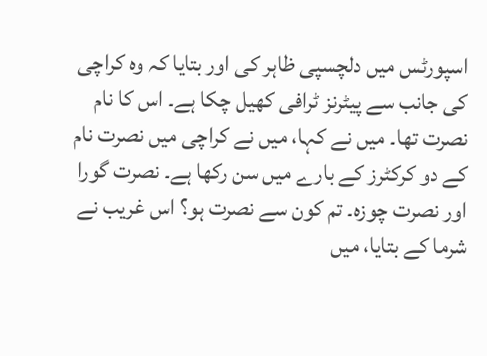اسپورٹس میں دلچسپی ظاہر کی اور بتایا کہ وہ کراچی کی جانب سے پیٹرنز ٹرافی کھیل چکا ہے۔ اس کا نام نصرت تھا۔ میں نے کہا، میں نے کراچی میں نصرت نام کے دو کرکٹرز کے بارے میں سن رکھا ہے۔ نصرت گورا اور نصرت چوزہ۔ تم کون سے نصرت ہو؟ اس غریب نے شرما کے بتایا، میں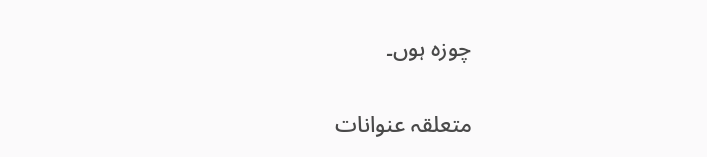چوزہ ہوں۔

متعلقہ عنوانات